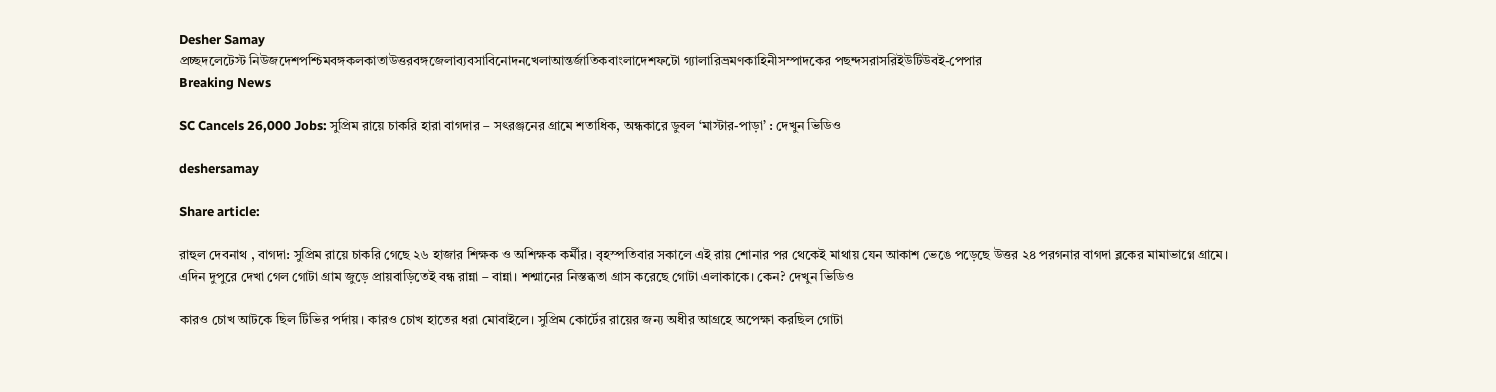Desher Samay
প্রচ্ছদলেটেস্ট নিউজদেশপশ্চিমবঙ্গকলকাতাউত্তরবঙ্গজেলাব্যবসাবিনোদনখেলাআন্তর্জাতিকবাংলাদেশফটো গ্যালারিভ্রমণকাহিনীসম্পাদকের পছন্দসরাসরিইউটিউবই-পেপার
Breaking News

SC Cancels 26,000 Jobs: সুপ্রিম রায়ে চাকরি হারা বাগদার – সৎরঞ্জনের গ্রামে শতাধিক, অন্ধকারে ডুবল ‘মাস্টার-পাড়া’ : দেখুন ভিডিও

deshersamay

Share article:

রাহুল দেবনাথ , বাগদা: সুপ্রিম রায়ে চাকরি গেছে ২৬ হাজার শিক্ষক ও অশিক্ষক কর্মীর। বৃহস্পতিবার সকালে এই রায় শোনার পর থেকেই মাথায় যেন আকাশ ভেঙে পড়েছে উত্তর ২৪ পরগনার বাগদা ব্লকের মামাভাগ্নে গ্রামে। এদিন দুপুরে দেখা গেল গোটা গ্রাম জুড়ে প্রায়বাড়িতেই বন্ধ রান্না – বান্না। শশ্মানের নিস্তব্ধতা গ্রাস করেছে গোটা এলাকাকে। কেন? দেখুন ভিডিও

কারও চোখ আটকে ছিল টিভির পর্দায়। কারও চোখ হাতের ধরা মোবাইলে। সুপ্রিম কোর্টের রায়ের জন্য অধীর আগ্রহে অপেক্ষা করছিল গোটা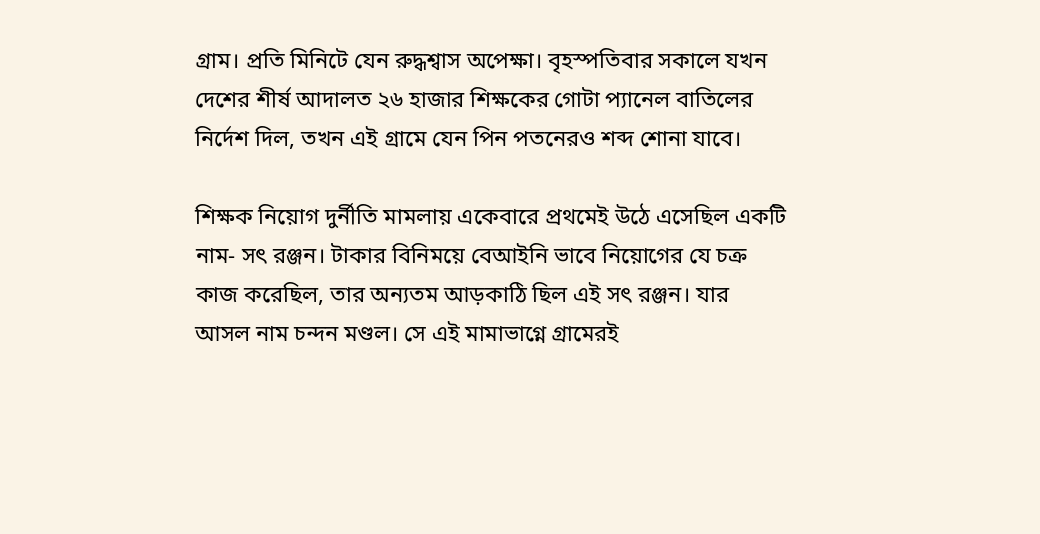গ্রাম। প্রতি মিনিটে যেন রুদ্ধশ্বাস অপেক্ষা। বৃহস্পতিবার সকালে যখন দেশের শীর্ষ আদালত ২৬ হাজার শিক্ষকের গোটা প্যানেল বাতিলের নির্দেশ দিল, তখন এই গ্রামে যেন পিন পতনেরও শব্দ শোনা যাবে।

শিক্ষক নিয়োগ দুর্নীতি মামলায় একেবারে প্রথমেই উঠে এসেছিল একটি নাম- সৎ রঞ্জন। টাকার বিনিময়ে বেআইনি ভাবে নিয়োগের যে চক্র কাজ করেছিল, তার অন্যতম আড়কাঠি ছিল এই সৎ রঞ্জন। যার আসল নাম চন্দন মণ্ডল। সে এই মামাভাগ্নে গ্রামেরই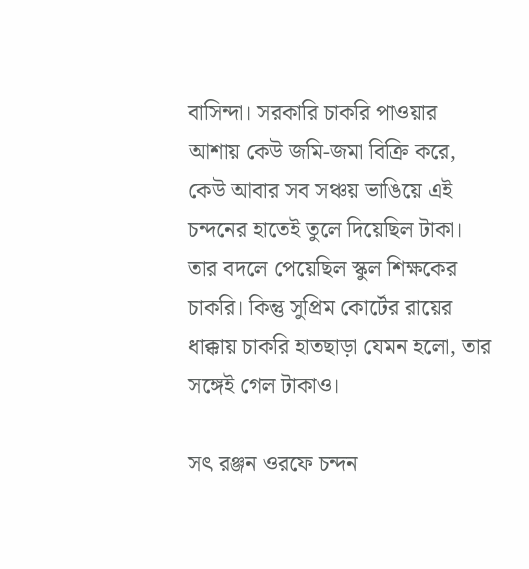বাসিন্দা। সরকারি চাকরি পাওয়ার আশায় কেউ জমি-জমা বিক্রি করে, কেউ আবার সব সঞ্চয় ভাঙিয়ে এই চন্দনের হাতেই তুলে দিয়েছিল টাকা। তার বদলে পেয়েছিল স্কুল শিক্ষকের চাকরি। কিন্তু সুপ্রিম কোর্টের রায়ের ধাক্কায় চাকরি হাতছাড়া যেমন হলো, তার সঙ্গেই গেল টাকাও।

সৎ রঞ্জন ওরফে চন্দন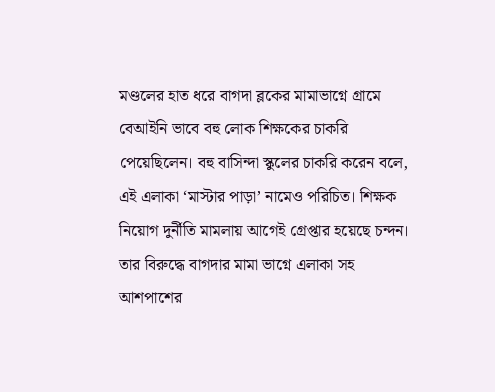মণ্ডলের হাত ধরে বাগদা ব্লকের মামাভাগ্নে গ্রামে বেআইনি ভাবে বহু লোক শিক্ষকের চাকরি পেয়েছিলেন। বহু বাসিন্দা স্কুলের চাকরি করেন বলে, এই এলাকা ‘মাস্টার পাড়া’ নামেও পরিচিত। শিক্ষক নিয়োগ দুর্নীতি মামলায় আগেই গ্রেপ্তার হয়েছে চন্দন। তার বিরুদ্ধে বাগদার মামা ভাগ্নে এলাকা সহ আশপাশের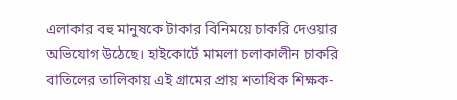এলাকার বহু মানুষকে টাকার বিনিময়ে চাকরি দেওয়ার অভিযোগ উঠেছে। হাইকোর্টে মামলা চলাকালীন চাকরি বাতিলের তালিকায় এই গ্রামের প্রায় শতাধিক শিক্ষক-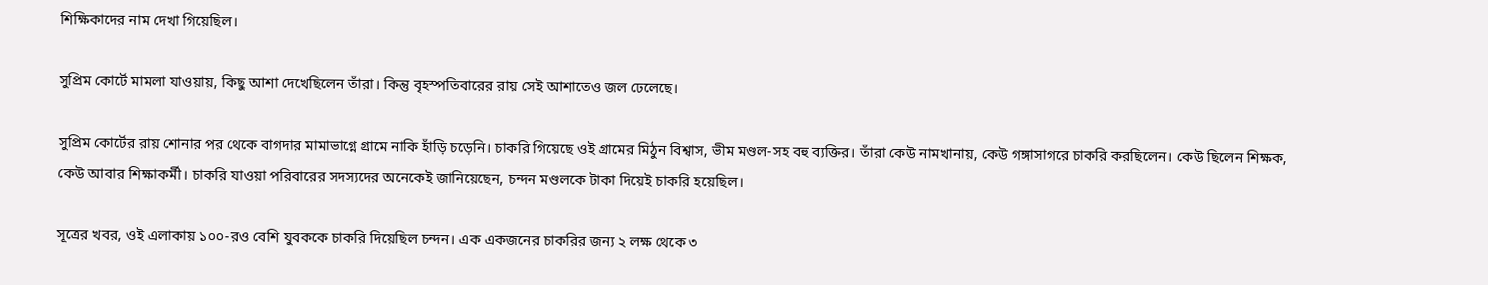শিক্ষিকাদের নাম দেখা গিয়েছিল।

সুপ্রিম কোর্টে মামলা যাওয়ায়, কিছু আশা দেখেছিলেন তাঁরা। কিন্তু বৃহস্পতিবারের রায় সেই আশাতেও জল ঢেলেছে।

সুপ্রিম কোর্টের রায় শোনার পর থেকে বাগদার মামাভাগ্নে গ্রামে নাকি হাঁড়ি চড়েনি। চাকরি গিয়েছে ওই গ্রামের মিঠুন বিশ্বাস, ভীম মণ্ডল-সহ বহু ব্যক্তির। তাঁরা কেউ নামখানায়, কেউ গঙ্গাসাগরে চাকরি করছিলেন। কেউ ছিলেন শিক্ষক, কেউ আবার শিক্ষাকর্মী। চাকরি যাওয়া পরিবারের সদস্যদের অনেকেই জানিয়েছেন, চন্দন মণ্ডলকে টাকা দিয়েই চাকরি হয়েছিল।

সূত্রের খবর, ওই এলাকায় ১০০-রও বেশি যুবককে চাকরি দিয়েছিল চন্দন। এক একজনের চাকরির জন্য ২ লক্ষ থেকে ৩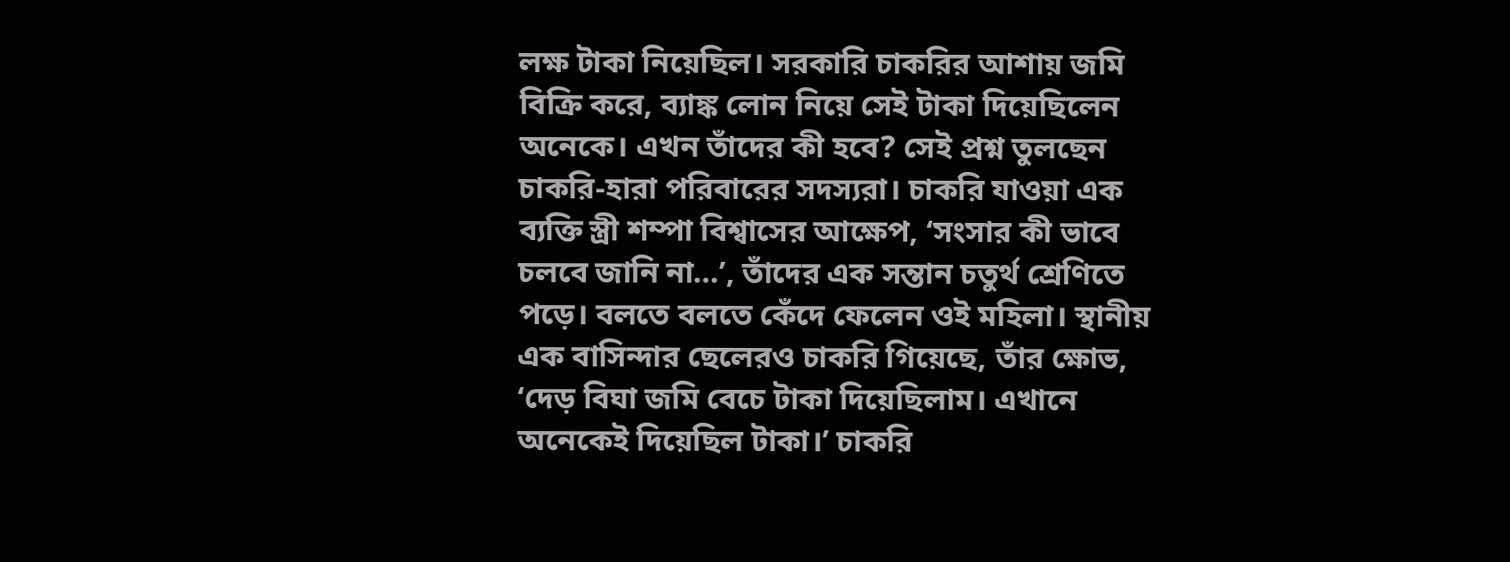লক্ষ টাকা নিয়েছিল। সরকারি চাকরির আশায় জমি বিক্রি করে, ব্যাঙ্ক লোন নিয়ে সেই টাকা দিয়েছিলেন অনেকে। এখন তাঁদের কী হবে? সেই প্রশ্ন তুলছেন চাকরি-হারা পরিবারের সদস্যরা। চাকরি যাওয়া এক ব্যক্তি স্ত্রী শম্পা বিশ্বাসের আক্ষেপ, ‘সংসার কী ভাবে চলবে জানি না…’, তাঁদের এক সন্তান চতুর্থ শ্রেণিতে পড়ে। বলতে বলতে কেঁদে ফেলেন ওই মহিলা। স্থানীয় এক বাসিন্দার ছেলেরও চাকরি গিয়েছে, তাঁর ক্ষোভ, ‘দেড় বিঘা জমি বেচে টাকা দিয়েছিলাম। এখানে অনেকেই দিয়েছিল টাকা।’ চাকরি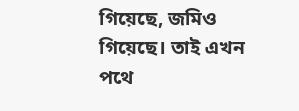গিয়েছে, জমিও গিয়েছে। তাই এখন পথে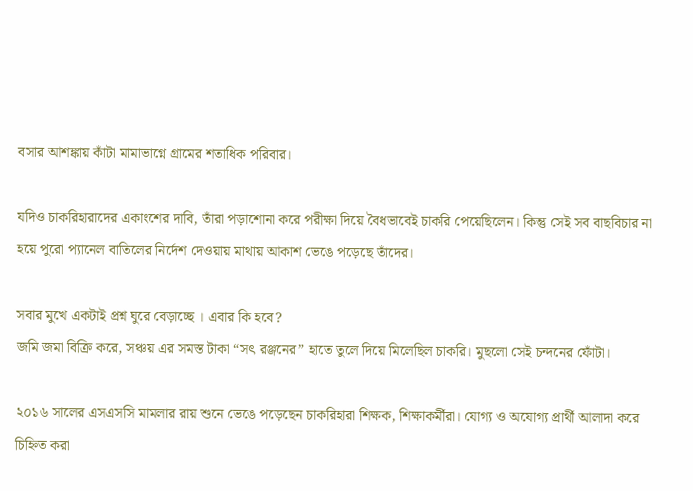বসার আশঙ্কায় কাঁটা মামাভাগ্নে গ্রামের শতাধিক পরিবার।

যদিও চাকরিহারাদের একাংশের দাবি, তাঁরা পড়াশোনা করে পরীক্ষা দিয়ে বৈধভাবেই চাকরি পেয়েছিলেন। কিন্তু সেই সব বাছবিচার না হয়ে পুরো প্যানেল বাতিলের নির্দেশ দেওয়ায় মাথায় আকাশ ভেঙে পড়েছে তাঁদের।

সবার মুখে একটাই প্রশ্ন ঘুরে বেড়াচ্ছে । এবার কি হবে?
জমি জমা বিক্রি করে, সঞ্চয় এর সমস্ত টাকা “সৎ রঞ্জনের” হাতে তুলে দিয়ে মিলেছিল চাকরি। মুছলো সেই চন্দনের ফোঁটা।

২০১৬ সালের এসএসসি মামলার রায় শুনে ভেঙে পড়েছেন চাকরিহারা শিক্ষক, শিক্ষাকর্মীরা। যোগ্য ও অযোগ্য প্রার্থী আলাদা করে চিহ্নিত করা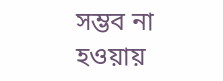সম্ভব না হওয়ায়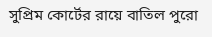সুপ্রিম কোর্টের রায়ে বাতিল পুরো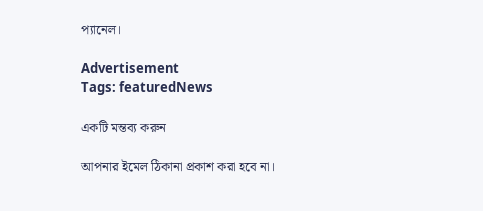প্যানেল।

Advertisement
Tags: featuredNews

একটি মন্তব্য করুন

আপনার ইমেল ঠিকানা প্রকাশ করা হবে না।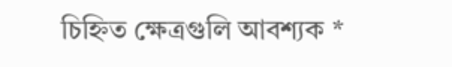চিহ্নিত ক্ষেত্রগুলি আবশ্যক *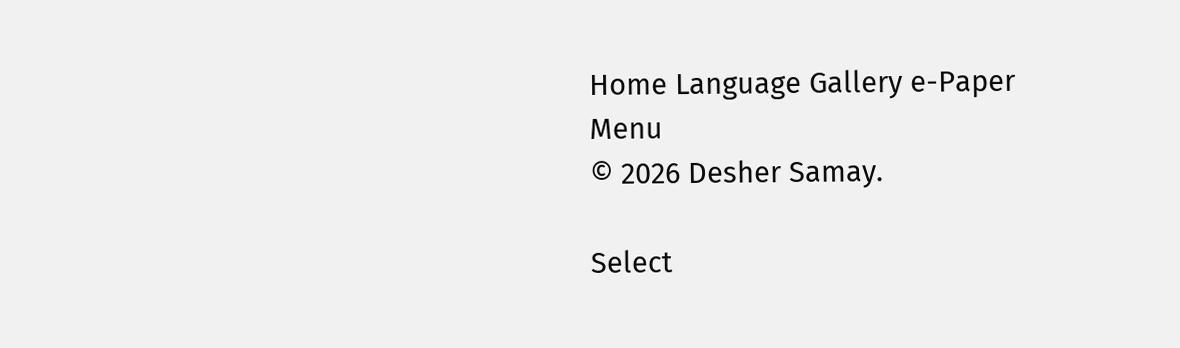Home Language Gallery e-Paper
Menu
© 2026 Desher Samay.

Select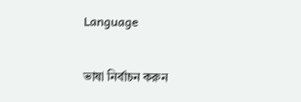Language

ভাষা নির্বাচন করুন